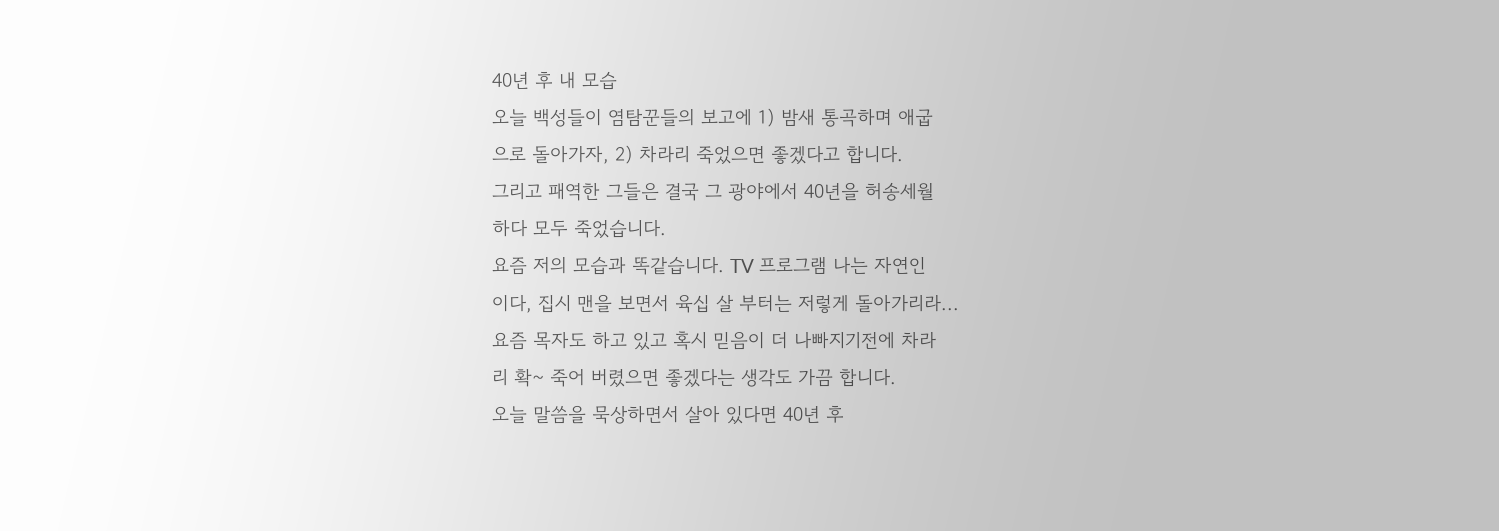40년 후 내 모습
오늘 백성들이 염탐꾼들의 보고에 1) 밤새 통곡하며 애굽
으로 돌아가자, 2) 차라리 죽었으면 좋겠다고 합니다.
그리고 패역한 그들은 결국 그 광야에서 40년을 허송세월
하다 모두 죽었습니다.
요즘 저의 모습과 똑같습니다. TV 프로그램 나는 자연인
이다, 집시 맨을 보면서 육십 살 부터는 저렇게 돌아가리라...
요즘 목자도 하고 있고 혹시 믿음이 더 나빠지기전에 차라
리 확~ 죽어 버렸으면 좋겠다는 생각도 가끔 합니다.
오늘 말씀을 묵상하면서 살아 있다면 40년 후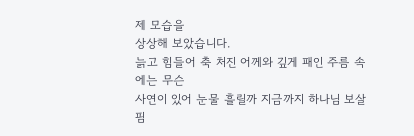제 모습을
상상해 보았습니다.
늙고 힘들어 축 처진 어께와 깊게 패인 주름 속에는 무슨
사연이 있어 눈물 흘릴까 지금까지 하나님 보살핌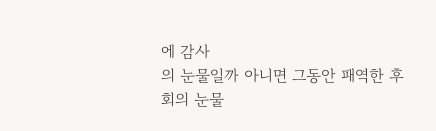에 감사
의 눈물일까 아니면 그동안 패역한 후회의 눈물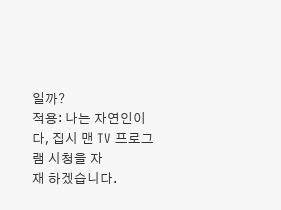일까?
적용: 나는 자연인이다, 집시 맨 TV 프로그램 시청을 자
재 하겠습니다.